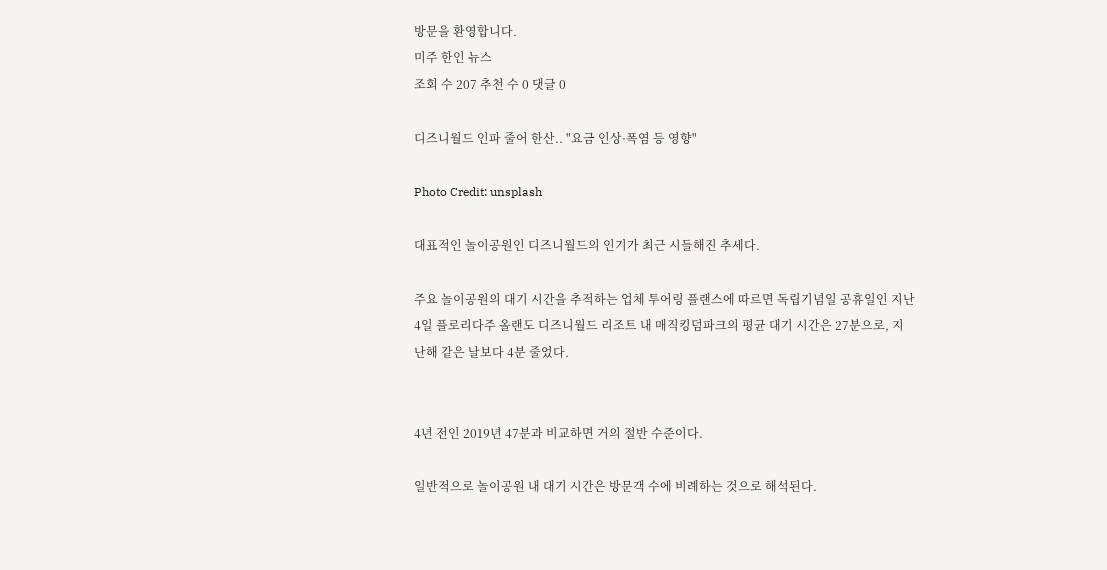방문을 환영합니다.
미주 한인 뉴스
조회 수 207 추천 수 0 댓글 0

디즈니월드 인파 줄어 한산.. "요금 인상·폭염 등 영향"

Photo Credit: unsplash

대표적인 놀이공원인 디즈니월드의 인기가 최근 시들해진 추세다.

주요 놀이공원의 대기 시간을 추적하는 업체 투어링 플랜스에 따르면 독립기념일 공휴일인 지난 4일 플로리다주 올랜도 디즈니월드 리조트 내 매직킹덤파크의 평균 대기 시간은 27분으로, 지난해 같은 날보다 4분 줄었다.


4년 전인 2019년 47분과 비교하면 거의 절반 수준이다.

일반적으로 놀이공원 내 대기 시간은 방문객 수에 비례하는 것으로 해석된다.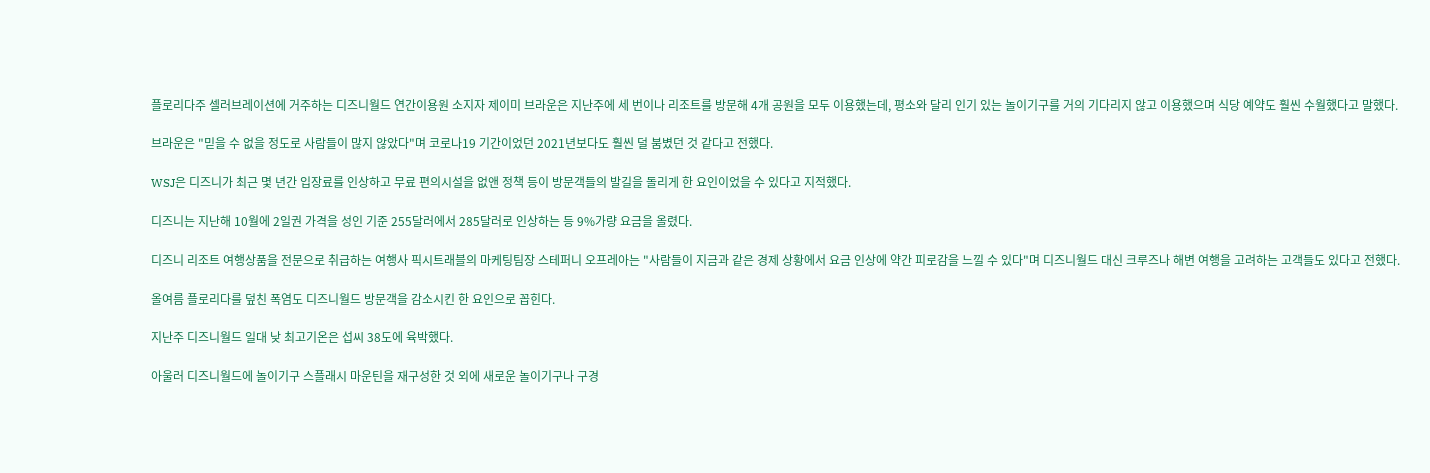플로리다주 셀러브레이션에 거주하는 디즈니월드 연간이용원 소지자 제이미 브라운은 지난주에 세 번이나 리조트를 방문해 4개 공원을 모두 이용했는데, 평소와 달리 인기 있는 놀이기구를 거의 기다리지 않고 이용했으며 식당 예약도 훨씬 수월했다고 말했다.

브라운은 "믿을 수 없을 정도로 사람들이 많지 않았다"며 코로나19 기간이었던 2021년보다도 훨씬 덜 붐볐던 것 같다고 전했다.

WSJ은 디즈니가 최근 몇 년간 입장료를 인상하고 무료 편의시설을 없앤 정책 등이 방문객들의 발길을 돌리게 한 요인이었을 수 있다고 지적했다.

디즈니는 지난해 10월에 2일권 가격을 성인 기준 255달러에서 285달러로 인상하는 등 9%가량 요금을 올렸다.

디즈니 리조트 여행상품을 전문으로 취급하는 여행사 픽시트래블의 마케팅팀장 스테퍼니 오프레아는 "사람들이 지금과 같은 경제 상황에서 요금 인상에 약간 피로감을 느낄 수 있다"며 디즈니월드 대신 크루즈나 해변 여행을 고려하는 고객들도 있다고 전했다.

올여름 플로리다를 덮친 폭염도 디즈니월드 방문객을 감소시킨 한 요인으로 꼽힌다.

지난주 디즈니월드 일대 낮 최고기온은 섭씨 38도에 육박했다.

아울러 디즈니월드에 놀이기구 스플래시 마운틴을 재구성한 것 외에 새로운 놀이기구나 구경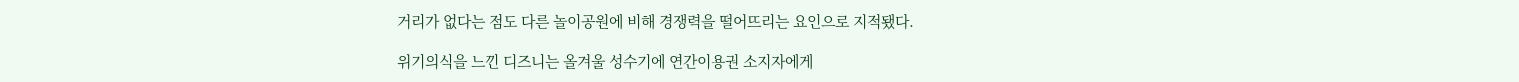거리가 없다는 점도 다른 놀이공원에 비해 경쟁력을 떨어뜨리는 요인으로 지적됐다.

위기의식을 느낀 디즈니는 올겨울 성수기에 연간이용권 소지자에게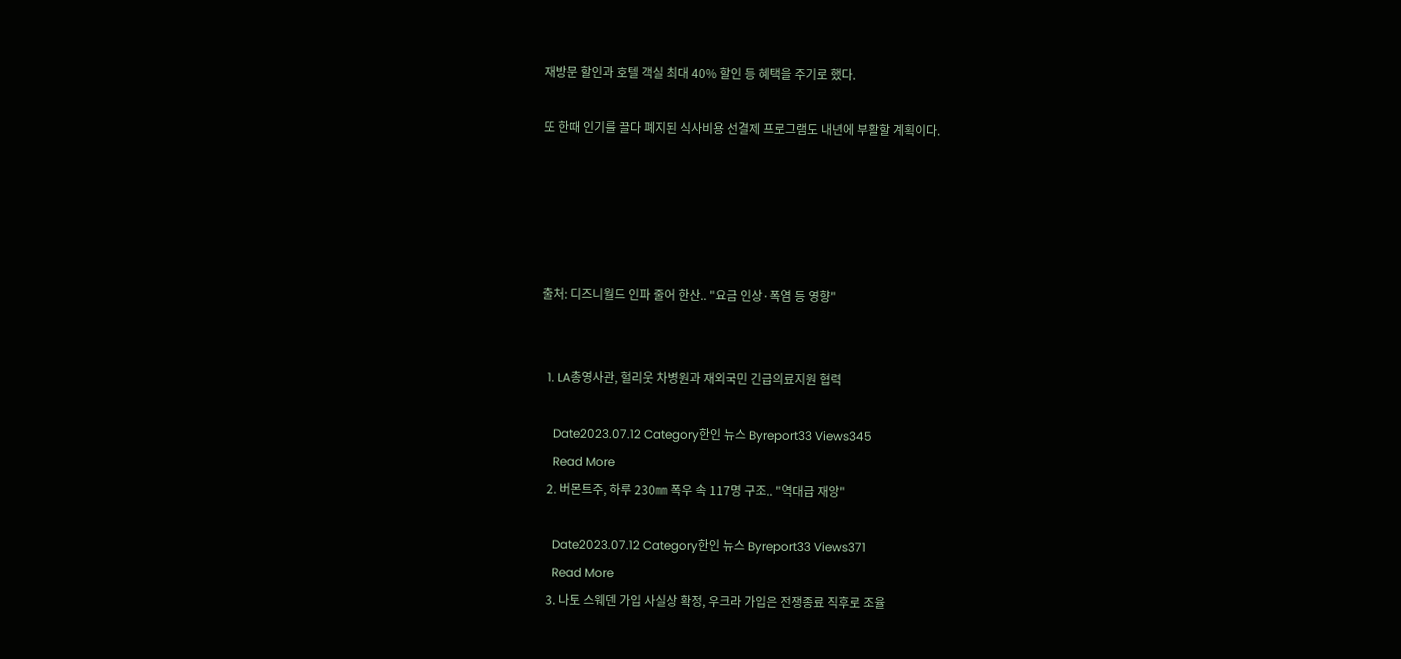재방문 할인과 호텔 객실 최대 40% 할인 등 혜택을 주기로 했다.

또 한때 인기를 끌다 폐지된 식사비용 선결제 프로그램도 내년에 부활할 계획이다.





출처: 디즈니월드 인파 줄어 한산.. "요금 인상·폭염 등 영향"


  1. LA총영사관, 헐리웃 차병원과 재외국민 긴급의료지원 협력

    Date2023.07.12 Category한인 뉴스 Byreport33 Views345
    Read More
  2. 버몬트주, 하루 230㎜ 폭우 속 117명 구조.. "역대급 재앙"

    Date2023.07.12 Category한인 뉴스 Byreport33 Views371
    Read More
  3. 나토 스웨덴 가입 사실상 확정, 우크라 가입은 전쟁종료 직후로 조율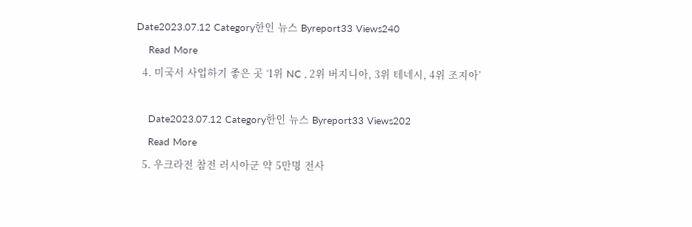Date2023.07.12 Category한인 뉴스 Byreport33 Views240
    Read More
  4. 미국서 사업하기 좋은 곳 ‘1위 NC , 2위 버지니아, 3위 테네시, 4위 조지아’

    Date2023.07.12 Category한인 뉴스 Byreport33 Views202
    Read More
  5. 우크라전 참전 러시아군 약 5만명 전사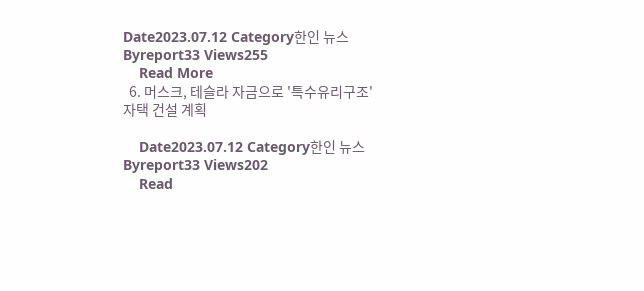Date2023.07.12 Category한인 뉴스 Byreport33 Views255
    Read More
  6. 머스크, 테슬라 자금으로 '특수유리구조' 자택 건설 계획

    Date2023.07.12 Category한인 뉴스 Byreport33 Views202
    Read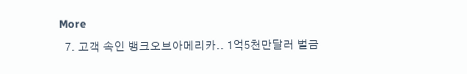More
  7. 고객 속인 뱅크오브아메리카.. 1억5천만달러 벌금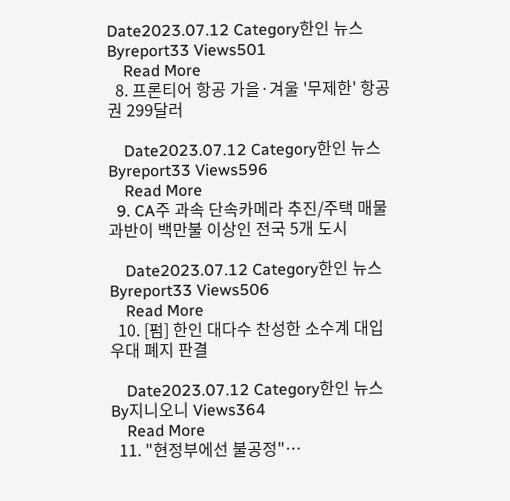Date2023.07.12 Category한인 뉴스 Byreport33 Views501
    Read More
  8. 프론티어 항공 가을·겨울 '무제한' 항공권 299달러

    Date2023.07.12 Category한인 뉴스 Byreport33 Views596
    Read More
  9. CA주 과속 단속카메라 추진/주택 매물 과반이 백만불 이상인 전국 5개 도시

    Date2023.07.12 Category한인 뉴스 Byreport33 Views506
    Read More
  10. [펌] 한인 대다수 찬성한 소수계 대입 우대 폐지 판결

    Date2023.07.12 Category한인 뉴스 By지니오니 Views364
    Read More
  11. "현정부에선 불공정"…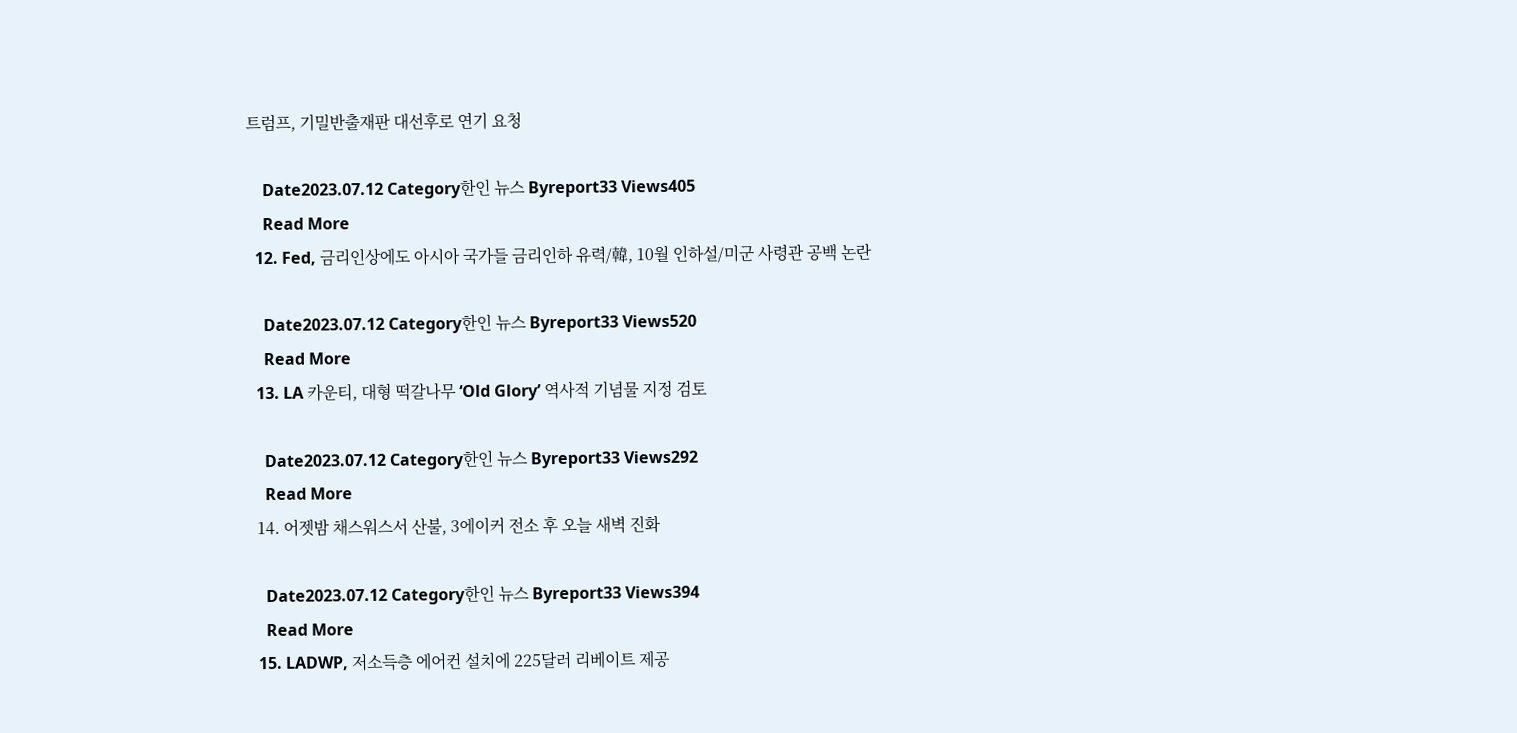트럼프, 기밀반출재판 대선후로 연기 요청

    Date2023.07.12 Category한인 뉴스 Byreport33 Views405
    Read More
  12. Fed, 금리인상에도 아시아 국가들 금리인하 유력/韓, 10월 인하설/미군 사령관 공백 논란

    Date2023.07.12 Category한인 뉴스 Byreport33 Views520
    Read More
  13. LA 카운티, 대형 떡갈나무 ‘Old Glory’ 역사적 기념물 지정 검토

    Date2023.07.12 Category한인 뉴스 Byreport33 Views292
    Read More
  14. 어젯밤 채스워스서 산불, 3에이커 전소 후 오늘 새벽 진화

    Date2023.07.12 Category한인 뉴스 Byreport33 Views394
    Read More
  15. LADWP, 저소득층 에어컨 설치에 225달러 리베이트 제공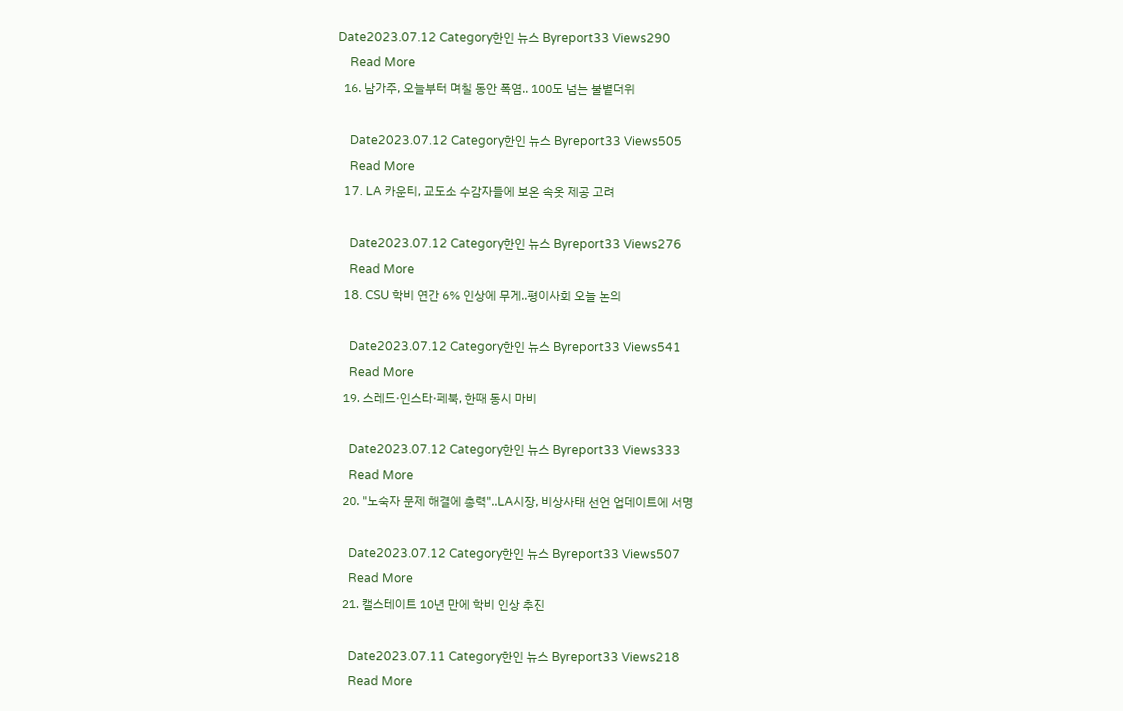Date2023.07.12 Category한인 뉴스 Byreport33 Views290
    Read More
  16. 남가주, 오늘부터 며칠 동안 폭염.. 100도 넘는 불볕더위

    Date2023.07.12 Category한인 뉴스 Byreport33 Views505
    Read More
  17. LA 카운티, 교도소 수감자들에 보온 속옷 제공 고려

    Date2023.07.12 Category한인 뉴스 Byreport33 Views276
    Read More
  18. CSU 학비 연간 6% 인상에 무게..평이사회 오늘 논의

    Date2023.07.12 Category한인 뉴스 Byreport33 Views541
    Read More
  19. 스레드·인스타·페북, 한때 동시 마비

    Date2023.07.12 Category한인 뉴스 Byreport33 Views333
    Read More
  20. "노숙자 문제 해결에 총력"..LA시장, 비상사태 선언 업데이트에 서명

    Date2023.07.12 Category한인 뉴스 Byreport33 Views507
    Read More
  21. 캘스테이트 10년 만에 학비 인상 추진

    Date2023.07.11 Category한인 뉴스 Byreport33 Views218
    Read More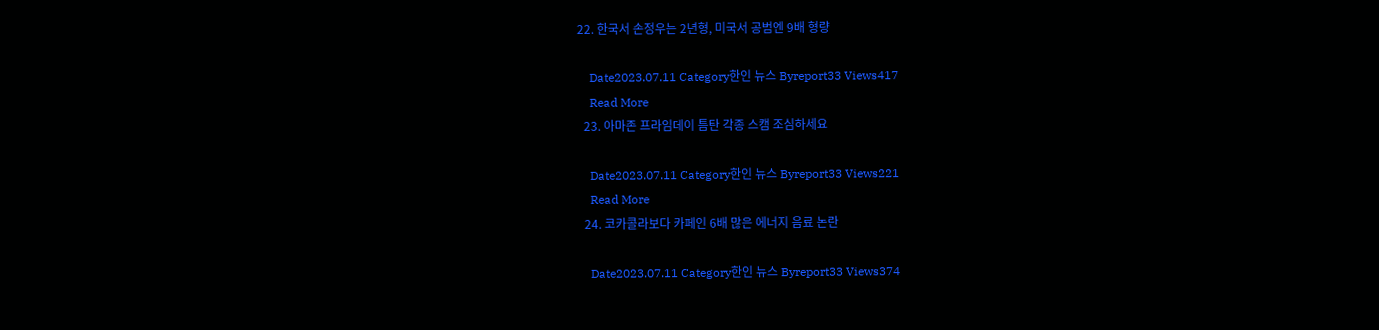22. 한국서 손정우는 2년형, 미국서 공범엔 9배 형량

    Date2023.07.11 Category한인 뉴스 Byreport33 Views417
    Read More
  23. 아마존 프라임데이 틈탄 각종 스캠 조심하세요

    Date2023.07.11 Category한인 뉴스 Byreport33 Views221
    Read More
  24. 코카콜라보다 카페인 6배 많은 에너지 음료 논란

    Date2023.07.11 Category한인 뉴스 Byreport33 Views374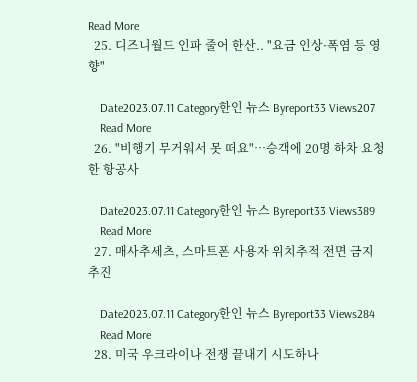Read More
  25. 디즈니월드 인파 줄어 한산.. "요금 인상·폭염 등 영향"

    Date2023.07.11 Category한인 뉴스 Byreport33 Views207
    Read More
  26. "비행기 무거워서 못 떠요"…승객에 20명 하차 요청한 항공사

    Date2023.07.11 Category한인 뉴스 Byreport33 Views389
    Read More
  27. 매사추세츠, 스마트폰 사용자 위치추적 전면 금지 추진

    Date2023.07.11 Category한인 뉴스 Byreport33 Views284
    Read More
  28. 미국 우크라이나 전쟁 끝내기 시도하나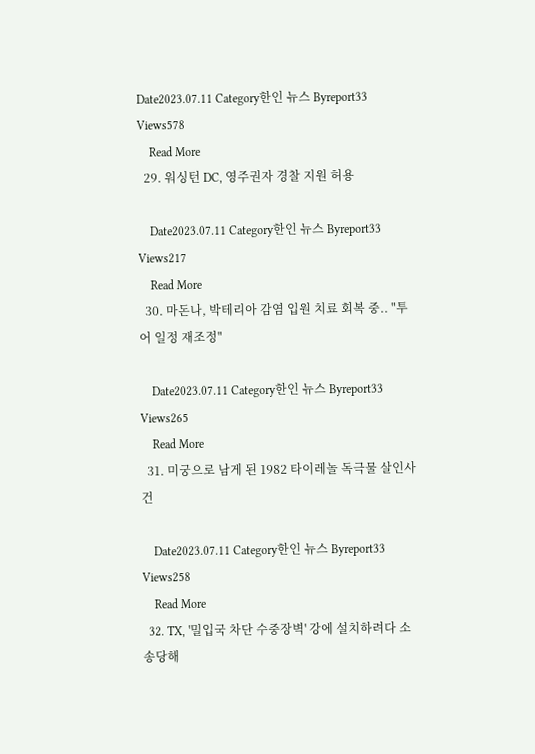Date2023.07.11 Category한인 뉴스 Byreport33 Views578
    Read More
  29. 워싱턴 DC, 영주권자 경찰 지원 허용

    Date2023.07.11 Category한인 뉴스 Byreport33 Views217
    Read More
  30. 마돈나, 박테리아 감염 입원 치료 회복 중.. "투어 일정 재조정"

    Date2023.07.11 Category한인 뉴스 Byreport33 Views265
    Read More
  31. 미궁으로 남게 된 1982 타이레놀 독극물 살인사건

    Date2023.07.11 Category한인 뉴스 Byreport33 Views258
    Read More
  32. TX, '밀입국 차단 수중장벽' 강에 설치하려다 소송당해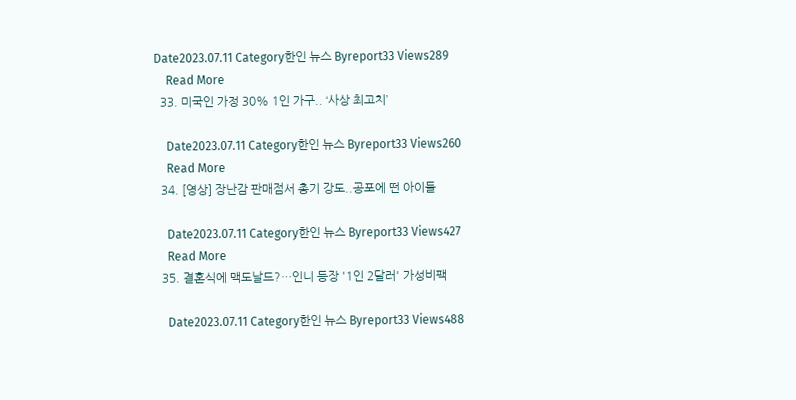Date2023.07.11 Category한인 뉴스 Byreport33 Views289
    Read More
  33. 미국인 가정 30% 1인 가구.. ‘사상 최고치’

    Date2023.07.11 Category한인 뉴스 Byreport33 Views260
    Read More
  34. [영상] 장난감 판매점서 총기 강도..공포에 떤 아이들

    Date2023.07.11 Category한인 뉴스 Byreport33 Views427
    Read More
  35. 결혼식에 맥도날드?…인니 등장 '1인 2달러' 가성비팩

    Date2023.07.11 Category한인 뉴스 Byreport33 Views488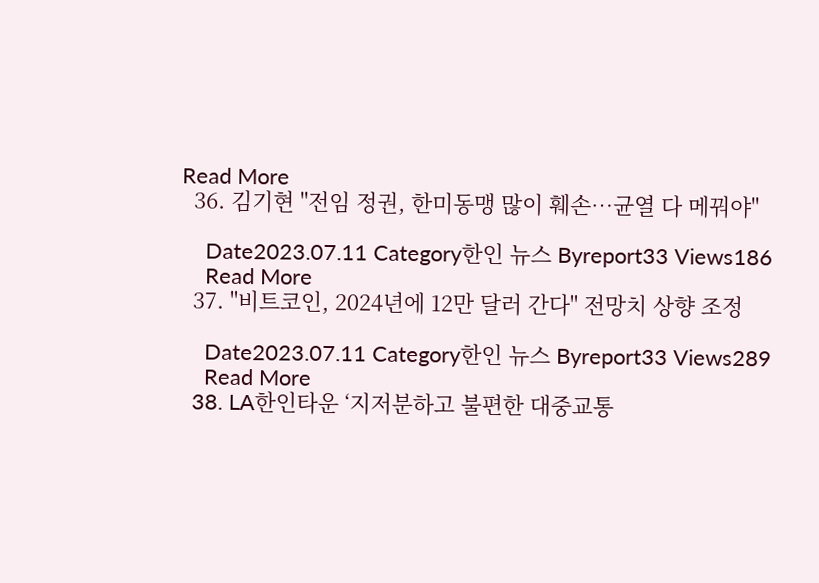Read More
  36. 김기현 "전임 정권, 한미동맹 많이 훼손…균열 다 메꿔야"

    Date2023.07.11 Category한인 뉴스 Byreport33 Views186
    Read More
  37. "비트코인, 2024년에 12만 달러 간다" 전망치 상향 조정

    Date2023.07.11 Category한인 뉴스 Byreport33 Views289
    Read More
  38. LA한인타운 ‘지저분하고 불편한 대중교통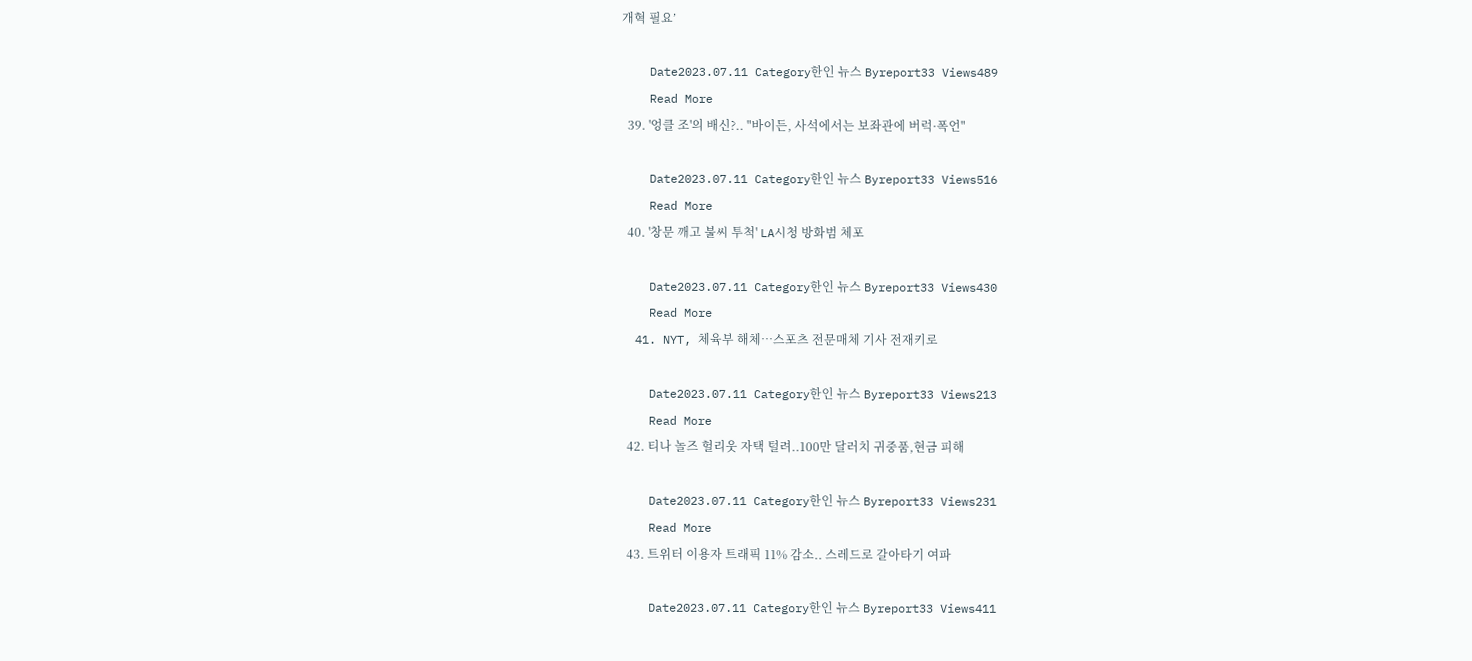개혁 필요’

    Date2023.07.11 Category한인 뉴스 Byreport33 Views489
    Read More
  39. '엉클 조'의 배신?.. "바이든, 사석에서는 보좌관에 버럭·폭언"

    Date2023.07.11 Category한인 뉴스 Byreport33 Views516
    Read More
  40. '창문 깨고 불씨 투척' LA시청 방화범 체포

    Date2023.07.11 Category한인 뉴스 Byreport33 Views430
    Read More
  41. NYT, 체육부 해체…스포츠 전문매체 기사 전재키로

    Date2023.07.11 Category한인 뉴스 Byreport33 Views213
    Read More
  42. 티나 놀즈 헐리웃 자택 털려..100만 달러치 귀중품,현금 피해

    Date2023.07.11 Category한인 뉴스 Byreport33 Views231
    Read More
  43. 트위터 이용자 트래픽 11% 감소.. 스레드로 갈아타기 여파

    Date2023.07.11 Category한인 뉴스 Byreport33 Views411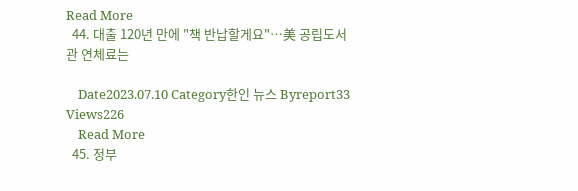Read More
  44. 대출 120년 만에 "책 반납할게요"…美 공립도서관 연체료는

    Date2023.07.10 Category한인 뉴스 Byreport33 Views226
    Read More
  45. 정부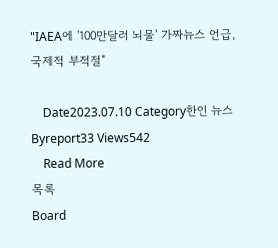"IAEA에 '100만달러 뇌물' 가짜뉴스 언급, 국제적 부적절"

    Date2023.07.10 Category한인 뉴스 Byreport33 Views542
    Read More
목록
Board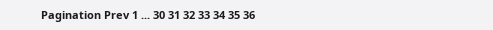Pagination Prev 1 ... 30 31 32 33 34 35 36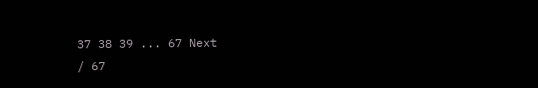37 38 39 ... 67 Next
/ 67